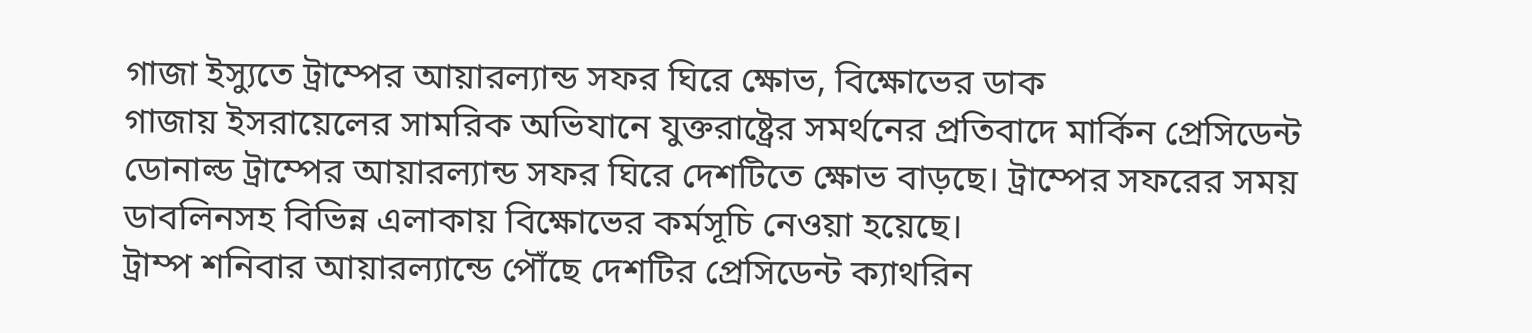গাজা ইস্যুতে ট্রাম্পের আয়ারল্যান্ড সফর ঘিরে ক্ষোভ, বিক্ষোভের ডাক
গাজায় ইসরায়েলের সামরিক অভিযানে যুক্তরাষ্ট্রের সমর্থনের প্রতিবাদে মার্কিন প্রেসিডেন্ট ডোনাল্ড ট্রাম্পের আয়ারল্যান্ড সফর ঘিরে দেশটিতে ক্ষোভ বাড়ছে। ট্রাম্পের সফরের সময় ডাবলিনসহ বিভিন্ন এলাকায় বিক্ষোভের কর্মসূচি নেওয়া হয়েছে।
ট্রাম্প শনিবার আয়ারল্যান্ডে পৌঁছে দেশটির প্রেসিডেন্ট ক্যাথরিন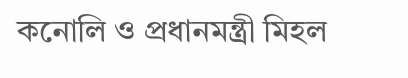কনোলি ও প্রধানমন্ত্রী মিহল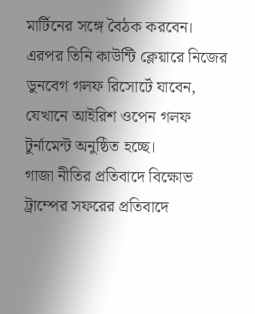মার্টিনের সঙ্গে বৈঠক করবেন। এরপর তিনি কাউন্টি ক্লেয়ারে নিজের ডুনবেগ গলফ রিসোর্টে যাবেন, যেখানে আইরিশ ওপেন গলফ টুর্নামেন্ট অনুষ্ঠিত হচ্ছে।
গাজা নীতির প্রতিবাদে বিক্ষোভ
ট্রাম্পের সফরের প্রতিবাদে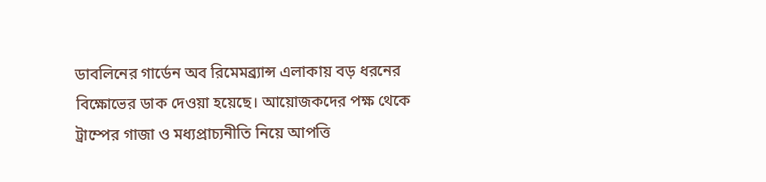ডাবলিনের গার্ডেন অব রিমেমব্র্যান্স এলাকায় বড় ধরনের বিক্ষোভের ডাক দেওয়া হয়েছে। আয়োজকদের পক্ষ থেকে ট্রাম্পের গাজা ও মধ্যপ্রাচ্যনীতি নিয়ে আপত্তি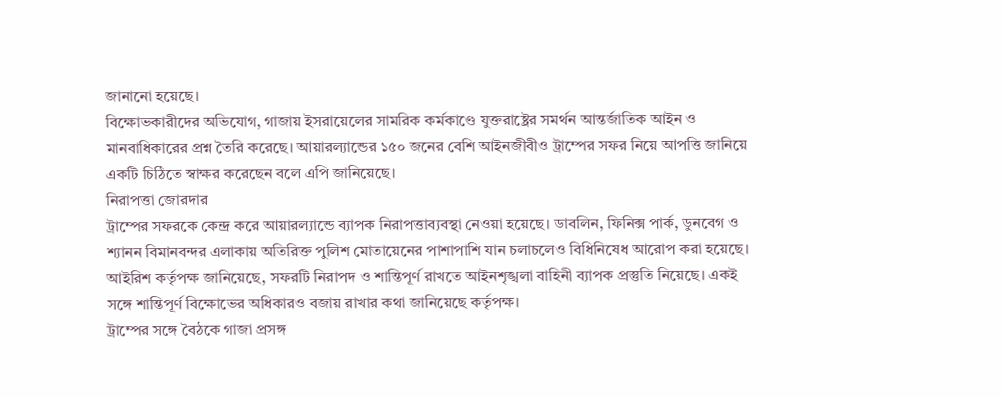জানানো হয়েছে।
বিক্ষোভকারীদের অভিযোগ, গাজায় ইসরায়েলের সামরিক কর্মকাণ্ডে যুক্তরাষ্ট্রের সমর্থন আন্তর্জাতিক আইন ও মানবাধিকারের প্রশ্ন তৈরি করেছে। আয়ারল্যান্ডের ১৫০ জনের বেশি আইনজীবীও ট্রাম্পের সফর নিয়ে আপত্তি জানিয়ে একটি চিঠিতে স্বাক্ষর করেছেন বলে এপি জানিয়েছে।
নিরাপত্তা জোরদার
ট্রাম্পের সফরকে কেন্দ্র করে আয়ারল্যান্ডে ব্যাপক নিরাপত্তাব্যবস্থা নেওয়া হয়েছে। ডাবলিন, ফিনিক্স পার্ক, ডুনবেগ ও শ্যানন বিমানবন্দর এলাকায় অতিরিক্ত পুলিশ মোতায়েনের পাশাপাশি যান চলাচলেও বিধিনিষেধ আরোপ করা হয়েছে।
আইরিশ কর্তৃপক্ষ জানিয়েছে, সফরটি নিরাপদ ও শান্তিপূর্ণ রাখতে আইনশৃঙ্খলা বাহিনী ব্যাপক প্রস্তুতি নিয়েছে। একই সঙ্গে শান্তিপূর্ণ বিক্ষোভের অধিকারও বজায় রাখার কথা জানিয়েছে কর্তৃপক্ষ।
ট্রাম্পের সঙ্গে বৈঠকে গাজা প্রসঙ্গ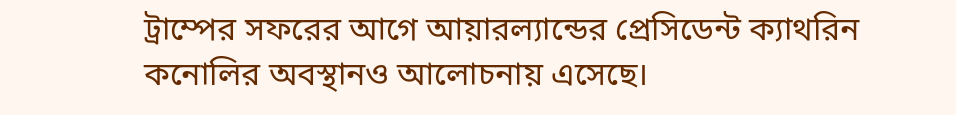ট্রাম্পের সফরের আগে আয়ারল্যান্ডের প্রেসিডেন্ট ক্যাথরিন কনোলির অবস্থানও আলোচনায় এসেছে।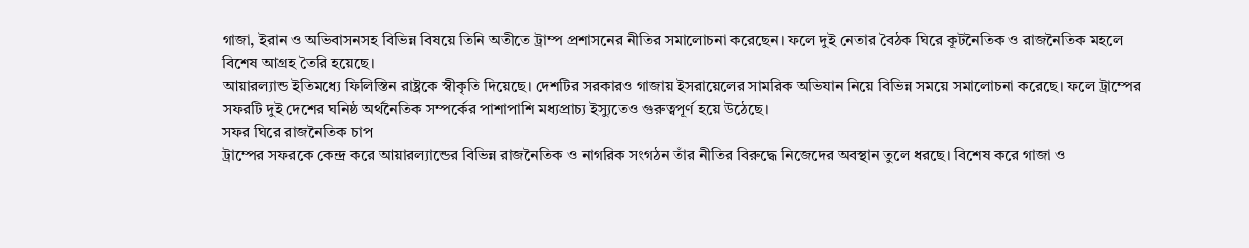গাজা, ইরান ও অভিবাসনসহ বিভিন্ন বিষয়ে তিনি অতীতে ট্রাম্প প্রশাসনের নীতির সমালোচনা করেছেন। ফলে দুই নেতার বৈঠক ঘিরে কূটনৈতিক ও রাজনৈতিক মহলে বিশেষ আগ্রহ তৈরি হয়েছে।
আয়ারল্যান্ড ইতিমধ্যে ফিলিস্তিন রাষ্ট্রকে স্বীকৃতি দিয়েছে। দেশটির সরকারও গাজায় ইসরায়েলের সামরিক অভিযান নিয়ে বিভিন্ন সময়ে সমালোচনা করেছে। ফলে ট্রাম্পের সফরটি দুই দেশের ঘনিষ্ঠ অর্থনৈতিক সম্পর্কের পাশাপাশি মধ্যপ্রাচ্য ইস্যুতেও গুরুত্বপূর্ণ হয়ে উঠেছে।
সফর ঘিরে রাজনৈতিক চাপ
ট্রাম্পের সফরকে কেন্দ্র করে আয়ারল্যান্ডের বিভিন্ন রাজনৈতিক ও নাগরিক সংগঠন তাঁর নীতির বিরুদ্ধে নিজেদের অবস্থান তুলে ধরছে। বিশেষ করে গাজা ও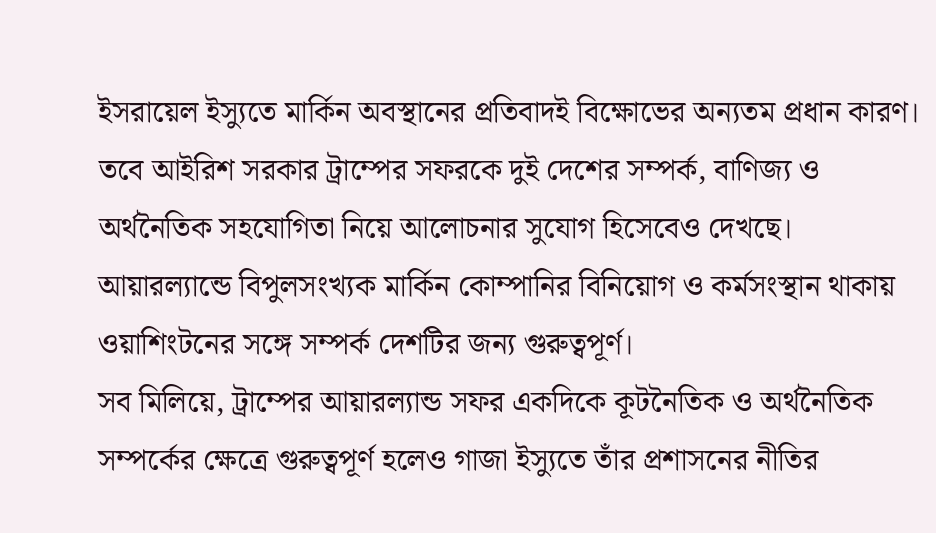ইসরায়েল ইস্যুতে মার্কিন অবস্থানের প্রতিবাদই বিক্ষোভের অন্যতম প্রধান কারণ।
তবে আইরিশ সরকার ট্রাম্পের সফরকে দুই দেশের সম্পর্ক, বাণিজ্য ও অর্থনৈতিক সহযোগিতা নিয়ে আলোচনার সুযোগ হিসেবেও দেখছে। আয়ারল্যান্ডে বিপুলসংখ্যক মার্কিন কোম্পানির বিনিয়োগ ও কর্মসংস্থান থাকায় ওয়াশিংটনের সঙ্গে সম্পর্ক দেশটির জন্য গুরুত্বপূর্ণ।
সব মিলিয়ে, ট্রাম্পের আয়ারল্যান্ড সফর একদিকে কূটনৈতিক ও অর্থনৈতিক সম্পর্কের ক্ষেত্রে গুরুত্বপূর্ণ হলেও গাজা ইস্যুতে তাঁর প্রশাসনের নীতির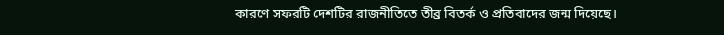কারণে সফরটি দেশটির রাজনীতিতে তীব্র বিতর্ক ও প্রতিবাদের জন্ম দিয়েছে।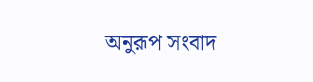অনুরূপ সংবাদ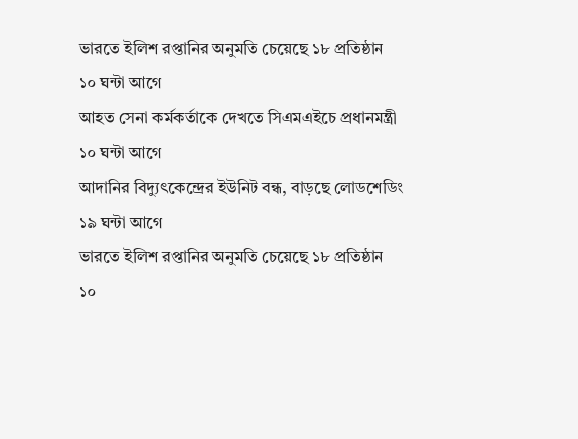ভারতে ইলিশ রপ্তানির অনুমতি চেয়েছে ১৮ প্রতিষ্ঠান
১০ ঘন্টা আগে
আহত সেনা কর্মকর্তাকে দেখতে সিএমএইচে প্রধানমন্ত্রী
১০ ঘন্টা আগে
আদানির বিদ্যুৎকেন্দ্রের ইউনিট বন্ধ, বাড়ছে লোডশেডিং
১৯ ঘন্টা আগে
ভারতে ইলিশ রপ্তানির অনুমতি চেয়েছে ১৮ প্রতিষ্ঠান
১০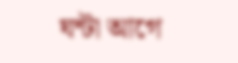ঘন্টা আগে